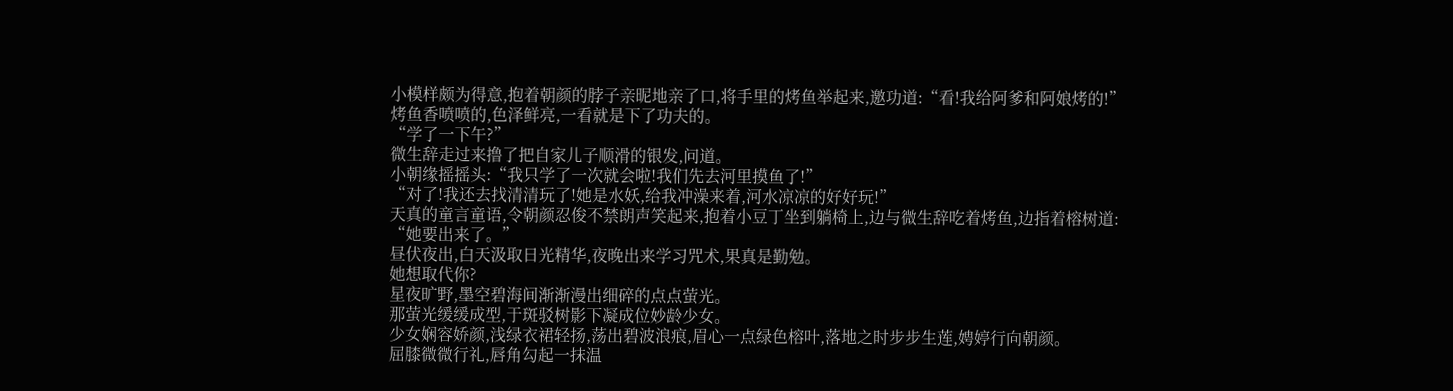小模样颇为得意,抱着朝颜的脖子亲昵地亲了口,将手里的烤鱼举起来,邀功道:“看!我给阿爹和阿娘烤的!”
烤鱼香喷喷的,色泽鲜亮,一看就是下了功夫的。
“学了一下午?”
微生辞走过来撸了把自家儿子顺滑的银发,问道。
小朝缘摇摇头:“我只学了一次就会啦!我们先去河里摸鱼了!”
“对了!我还去找清清玩了!她是水妖,给我冲澡来着,河水凉凉的好好玩!”
天真的童言童语,令朝颜忍俊不禁朗声笑起来,抱着小豆丁坐到躺椅上,边与微生辞吃着烤鱼,边指着榕树道:
“她要出来了。”
昼伏夜出,白天汲取日光精华,夜晚出来学习咒术,果真是勤勉。
她想取代你?
星夜旷野,墨空碧海间渐渐漫出细碎的点点萤光。
那萤光缓缓成型,于斑驳树影下凝成位妙龄少女。
少女娴容娇颜,浅绿衣裙轻扬,荡出碧波浪痕,眉心一点绿色榕叶,落地之时步步生莲,娉婷行向朝颜。
屈膝微微行礼,唇角勾起一抹温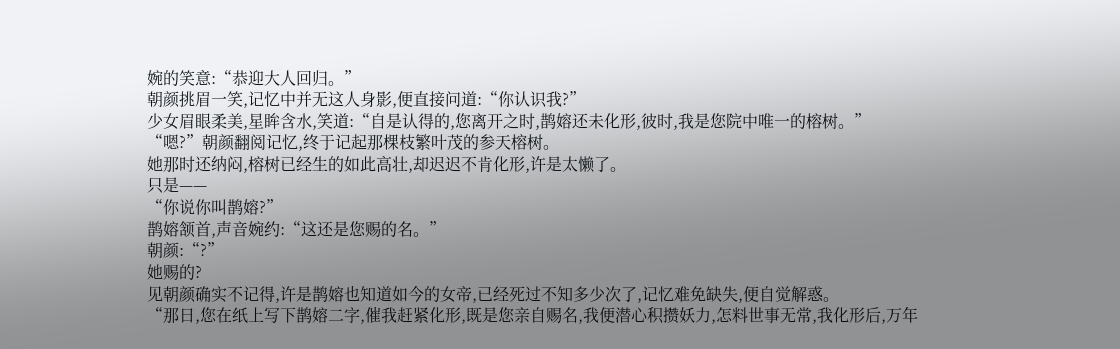婉的笑意:“恭迎大人回归。”
朝颜挑眉一笑,记忆中并无这人身影,便直接问道:“你认识我?”
少女眉眼柔美,星眸含水,笑道:“自是认得的,您离开之时,鹊嫆还未化形,彼时,我是您院中唯一的榕树。”
“嗯?”朝颜翻阅记忆,终于记起那棵枝繁叶茂的参天榕树。
她那时还纳闷,榕树已经生的如此高壮,却迟迟不肯化形,许是太懒了。
只是——
“你说你叫鹊嫆?”
鹊嫆颔首,声音婉约:“这还是您赐的名。”
朝颜:“?”
她赐的?
见朝颜确实不记得,许是鹊嫆也知道如今的女帝,已经死过不知多少次了,记忆难免缺失,便自觉解惑。
“那日,您在纸上写下鹊嫆二字,催我赶紧化形,既是您亲自赐名,我便潜心积攒妖力,怎料世事无常,我化形后,万年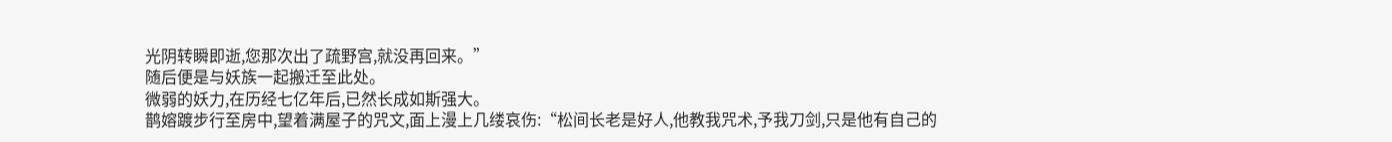光阴转瞬即逝,您那次出了疏野宫,就没再回来。”
随后便是与妖族一起搬迁至此处。
微弱的妖力,在历经七亿年后,已然长成如斯强大。
鹊嫆踱步行至房中,望着满屋子的咒文,面上漫上几缕哀伤:“松间长老是好人,他教我咒术,予我刀剑,只是他有自己的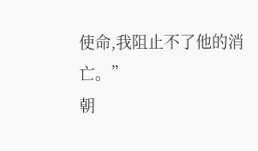使命,我阻止不了他的消亡。”
朝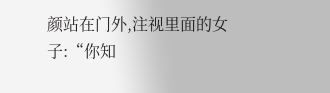颜站在门外,注视里面的女子:“你知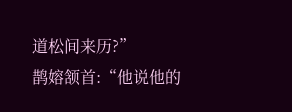道松间来历?”
鹊嫆颔首:“他说他的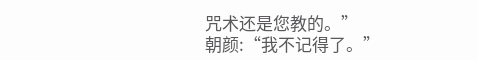咒术还是您教的。”
朝颜:“我不记得了。”